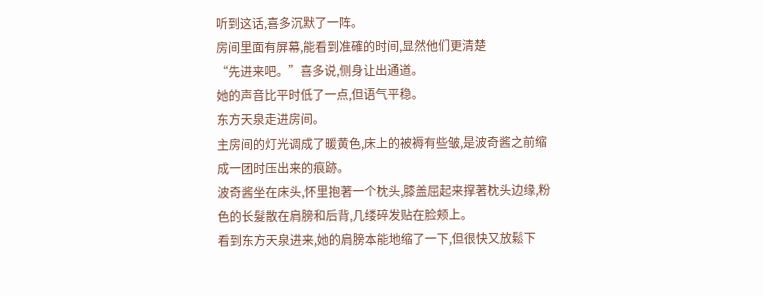听到这话,喜多沉默了一阵。
房间里面有屏幕,能看到准確的时间,显然他们更清楚
“先进来吧。”喜多说,侧身让出通道。
她的声音比平时低了一点,但语气平稳。
东方天泉走进房间。
主房间的灯光调成了暖黄色,床上的被褥有些皱,是波奇酱之前缩成一团时压出来的痕跡。
波奇酱坐在床头,怀里抱著一个枕头,膝盖屈起来撑著枕头边缘,粉色的长髮散在肩膀和后背,几缕碎发贴在脸颊上。
看到东方天泉进来,她的肩膀本能地缩了一下,但很快又放鬆下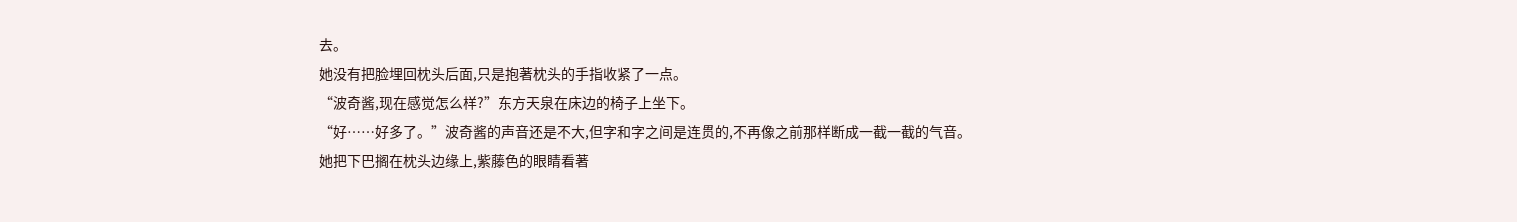去。
她没有把脸埋回枕头后面,只是抱著枕头的手指收紧了一点。
“波奇酱,现在感觉怎么样?”东方天泉在床边的椅子上坐下。
“好……好多了。”波奇酱的声音还是不大,但字和字之间是连贯的,不再像之前那样断成一截一截的气音。
她把下巴搁在枕头边缘上,紫藤色的眼睛看著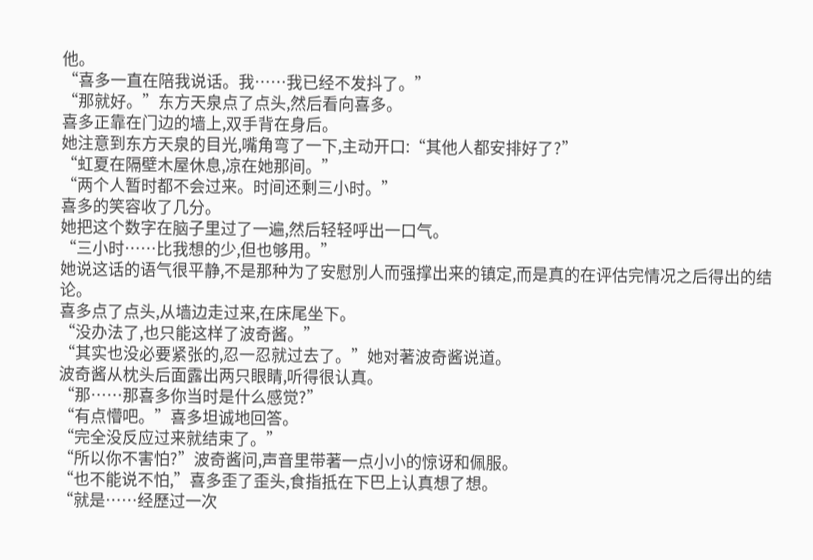他。
“喜多一直在陪我说话。我……我已经不发抖了。”
“那就好。”东方天泉点了点头,然后看向喜多。
喜多正靠在门边的墙上,双手背在身后。
她注意到东方天泉的目光,嘴角弯了一下,主动开口:“其他人都安排好了?”
“虹夏在隔壁木屋休息,凉在她那间。”
“两个人暂时都不会过来。时间还剩三小时。”
喜多的笑容收了几分。
她把这个数字在脑子里过了一遍,然后轻轻呼出一口气。
“三小时……比我想的少,但也够用。”
她说这话的语气很平静,不是那种为了安慰別人而强撑出来的镇定,而是真的在评估完情况之后得出的结论。
喜多点了点头,从墙边走过来,在床尾坐下。
“没办法了,也只能这样了波奇酱。”
“其实也没必要紧张的,忍一忍就过去了。”她对著波奇酱说道。
波奇酱从枕头后面露出两只眼睛,听得很认真。
“那……那喜多你当时是什么感觉?”
“有点懵吧。”喜多坦诚地回答。
“完全没反应过来就结束了。”
“所以你不害怕?”波奇酱问,声音里带著一点小小的惊讶和佩服。
“也不能说不怕,”喜多歪了歪头,食指抵在下巴上认真想了想。
“就是……经歷过一次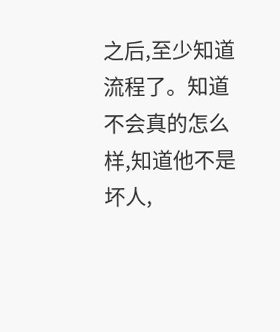之后,至少知道流程了。知道不会真的怎么样,知道他不是坏人,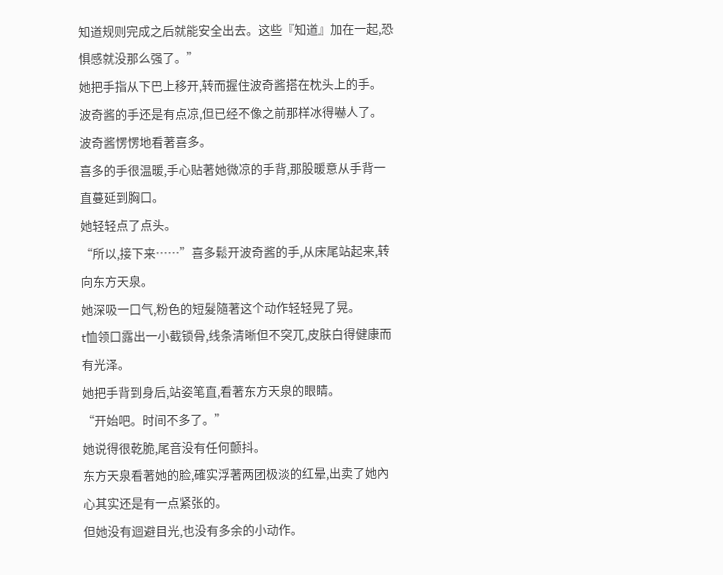知道规则完成之后就能安全出去。这些『知道』加在一起,恐惧感就没那么强了。”
她把手指从下巴上移开,转而握住波奇酱搭在枕头上的手。
波奇酱的手还是有点凉,但已经不像之前那样冰得嚇人了。
波奇酱愣愣地看著喜多。
喜多的手很温暖,手心贴著她微凉的手背,那股暖意从手背一直蔓延到胸口。
她轻轻点了点头。
“所以,接下来……”喜多鬆开波奇酱的手,从床尾站起来,转向东方天泉。
她深吸一口气,粉色的短髮隨著这个动作轻轻晃了晃。
t恤领口露出一小截锁骨,线条清晰但不突兀,皮肤白得健康而有光泽。
她把手背到身后,站姿笔直,看著东方天泉的眼睛。
“开始吧。时间不多了。”
她说得很乾脆,尾音没有任何颤抖。
东方天泉看著她的脸,確实浮著两团极淡的红晕,出卖了她內心其实还是有一点紧张的。
但她没有迴避目光,也没有多余的小动作。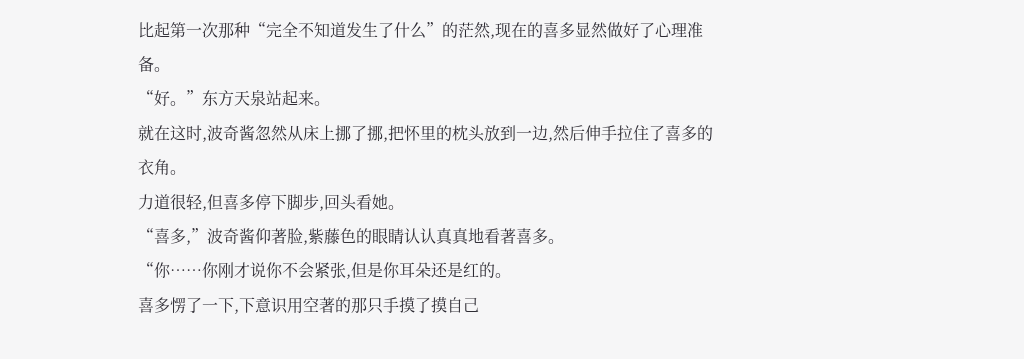比起第一次那种“完全不知道发生了什么”的茫然,现在的喜多显然做好了心理准备。
“好。”东方天泉站起来。
就在这时,波奇酱忽然从床上挪了挪,把怀里的枕头放到一边,然后伸手拉住了喜多的衣角。
力道很轻,但喜多停下脚步,回头看她。
“喜多,”波奇酱仰著脸,紫藤色的眼睛认认真真地看著喜多。
“你……你刚才说你不会紧张,但是你耳朵还是红的。
喜多愣了一下,下意识用空著的那只手摸了摸自己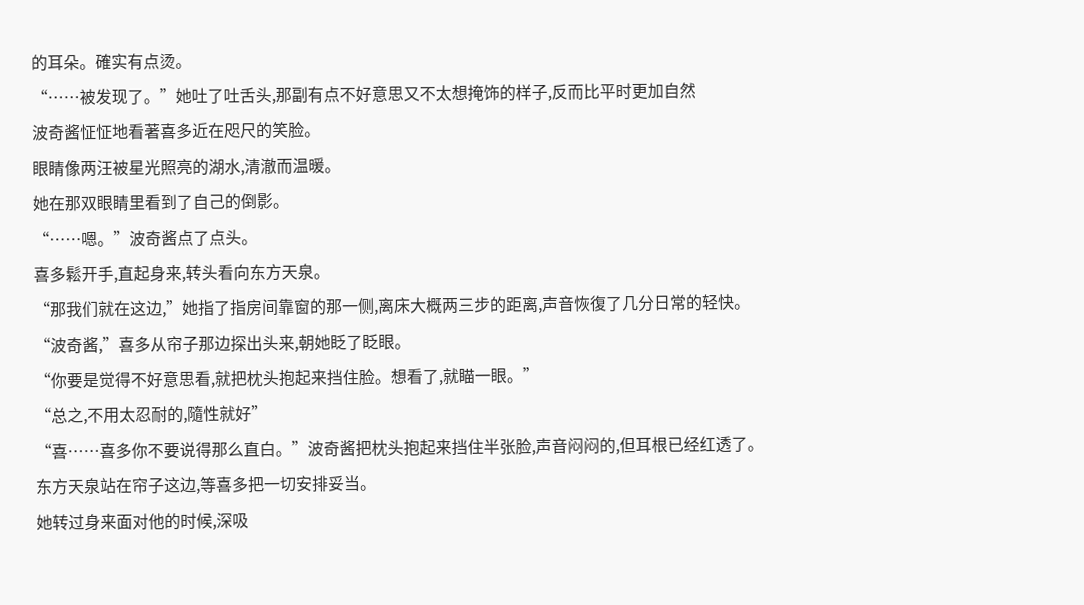的耳朵。確实有点烫。
“……被发现了。”她吐了吐舌头,那副有点不好意思又不太想掩饰的样子,反而比平时更加自然
波奇酱怔怔地看著喜多近在咫尺的笑脸。
眼睛像两汪被星光照亮的湖水,清澈而温暖。
她在那双眼睛里看到了自己的倒影。
“……嗯。”波奇酱点了点头。
喜多鬆开手,直起身来,转头看向东方天泉。
“那我们就在这边,”她指了指房间靠窗的那一侧,离床大概两三步的距离,声音恢復了几分日常的轻快。
“波奇酱,”喜多从帘子那边探出头来,朝她眨了眨眼。
“你要是觉得不好意思看,就把枕头抱起来挡住脸。想看了,就瞄一眼。”
“总之,不用太忍耐的,隨性就好”
“喜……喜多你不要说得那么直白。”波奇酱把枕头抱起来挡住半张脸,声音闷闷的,但耳根已经红透了。
东方天泉站在帘子这边,等喜多把一切安排妥当。
她转过身来面对他的时候,深吸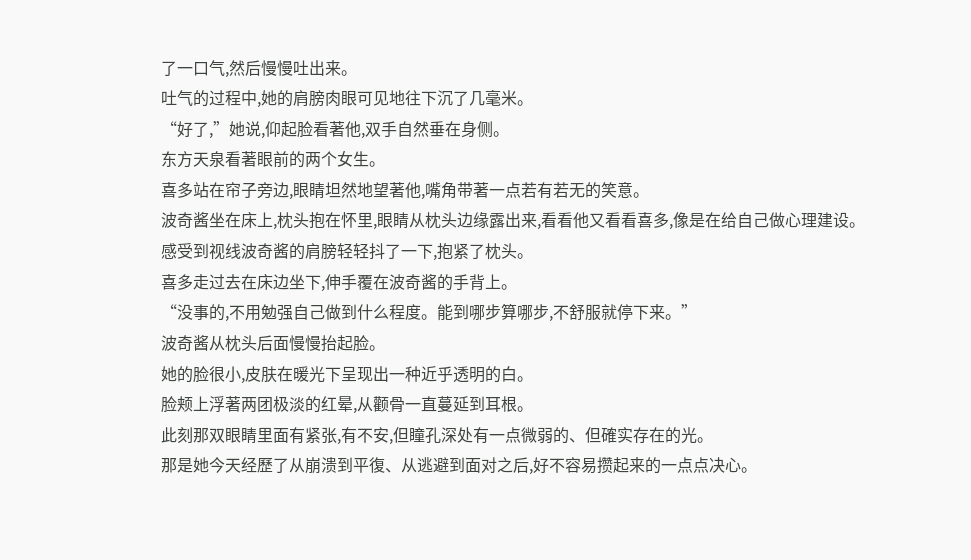了一口气,然后慢慢吐出来。
吐气的过程中,她的肩膀肉眼可见地往下沉了几毫米。
“好了,”她说,仰起脸看著他,双手自然垂在身侧。
东方天泉看著眼前的两个女生。
喜多站在帘子旁边,眼睛坦然地望著他,嘴角带著一点若有若无的笑意。
波奇酱坐在床上,枕头抱在怀里,眼睛从枕头边缘露出来,看看他又看看喜多,像是在给自己做心理建设。
感受到视线波奇酱的肩膀轻轻抖了一下,抱紧了枕头。
喜多走过去在床边坐下,伸手覆在波奇酱的手背上。
“没事的,不用勉强自己做到什么程度。能到哪步算哪步,不舒服就停下来。”
波奇酱从枕头后面慢慢抬起脸。
她的脸很小,皮肤在暖光下呈现出一种近乎透明的白。
脸颊上浮著两团极淡的红晕,从颧骨一直蔓延到耳根。
此刻那双眼睛里面有紧张,有不安,但瞳孔深处有一点微弱的、但確实存在的光。
那是她今天经歷了从崩溃到平復、从逃避到面对之后,好不容易攒起来的一点点决心。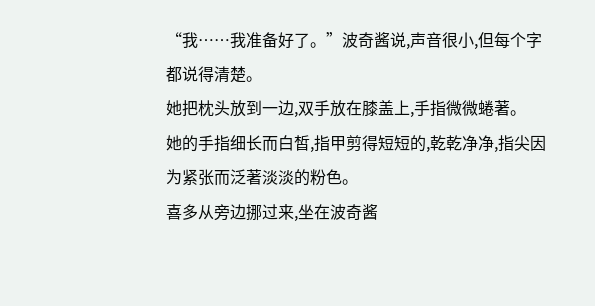“我……我准备好了。”波奇酱说,声音很小,但每个字都说得清楚。
她把枕头放到一边,双手放在膝盖上,手指微微蜷著。
她的手指细长而白皙,指甲剪得短短的,乾乾净净,指尖因为紧张而泛著淡淡的粉色。
喜多从旁边挪过来,坐在波奇酱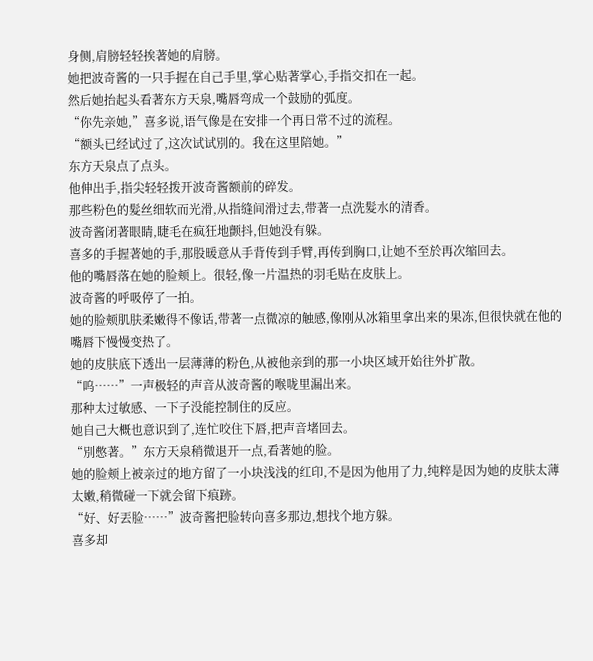身侧,肩膀轻轻挨著她的肩膀。
她把波奇酱的一只手握在自己手里,掌心贴著掌心,手指交扣在一起。
然后她抬起头看著东方天泉,嘴唇弯成一个鼓励的弧度。
“你先亲她,”喜多说,语气像是在安排一个再日常不过的流程。
“额头已经试过了,这次试试別的。我在这里陪她。”
东方天泉点了点头。
他伸出手,指尖轻轻拨开波奇酱额前的碎发。
那些粉色的髮丝细软而光滑,从指缝间滑过去,带著一点洗髮水的清香。
波奇酱闭著眼睛,睫毛在疯狂地颤抖,但她没有躲。
喜多的手握著她的手,那股暖意从手背传到手臂,再传到胸口,让她不至於再次缩回去。
他的嘴唇落在她的脸颊上。很轻,像一片温热的羽毛贴在皮肤上。
波奇酱的呼吸停了一拍。
她的脸颊肌肤柔嫩得不像话,带著一点微凉的触感,像刚从冰箱里拿出来的果冻,但很快就在他的嘴唇下慢慢变热了。
她的皮肤底下透出一层薄薄的粉色,从被他亲到的那一小块区域开始往外扩散。
“呜……”一声极轻的声音从波奇酱的喉咙里漏出来。
那种太过敏感、一下子没能控制住的反应。
她自己大概也意识到了,连忙咬住下唇,把声音堵回去。
“別憋著。”东方天泉稍微退开一点,看著她的脸。
她的脸颊上被亲过的地方留了一小块浅浅的红印,不是因为他用了力,纯粹是因为她的皮肤太薄太嫩,稍微碰一下就会留下痕跡。
“好、好丟脸……”波奇酱把脸转向喜多那边,想找个地方躲。
喜多却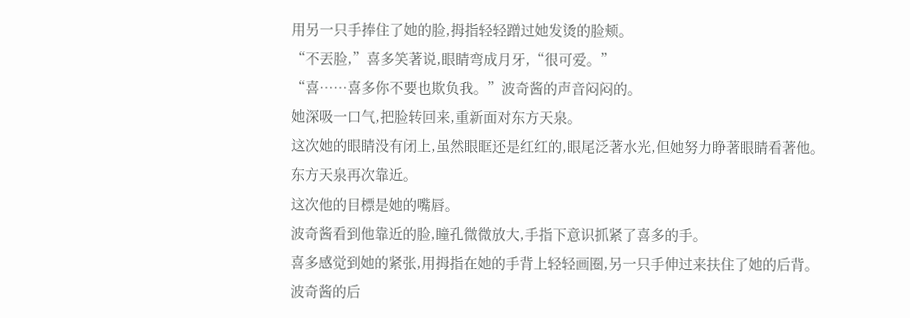用另一只手捧住了她的脸,拇指轻轻蹭过她发烫的脸颊。
“不丟脸,”喜多笑著说,眼睛弯成月牙,“很可爱。”
“喜……喜多你不要也欺负我。”波奇酱的声音闷闷的。
她深吸一口气,把脸转回来,重新面对东方天泉。
这次她的眼睛没有闭上,虽然眼眶还是红红的,眼尾泛著水光,但她努力睁著眼睛看著他。
东方天泉再次靠近。
这次他的目標是她的嘴唇。
波奇酱看到他靠近的脸,瞳孔微微放大,手指下意识抓紧了喜多的手。
喜多感觉到她的紧张,用拇指在她的手背上轻轻画圈,另一只手伸过来扶住了她的后背。
波奇酱的后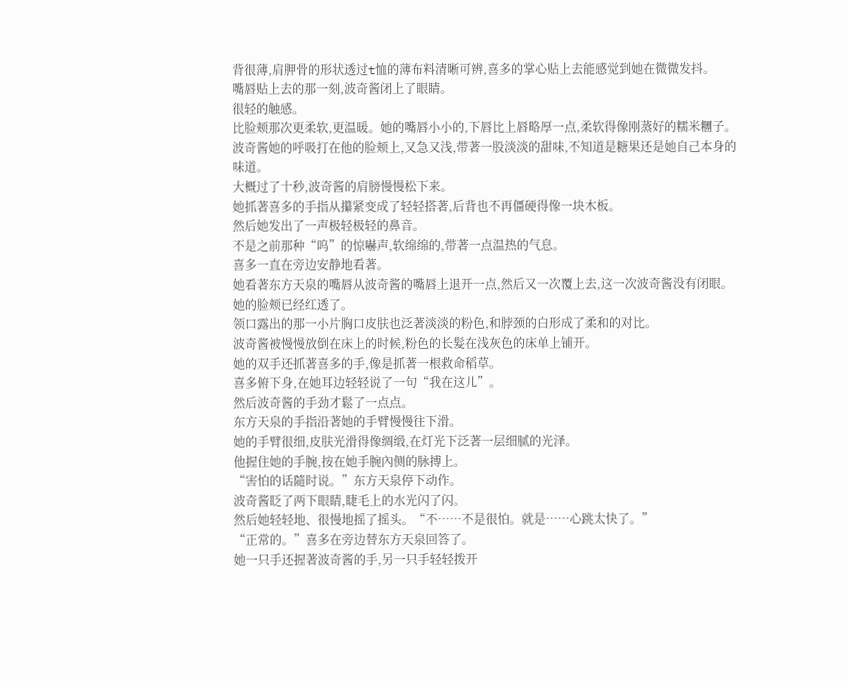背很薄,肩胛骨的形状透过t恤的薄布料清晰可辨,喜多的掌心贴上去能感觉到她在微微发抖。
嘴唇贴上去的那一刻,波奇酱闭上了眼睛。
很轻的触感。
比脸颊那次更柔软,更温暖。她的嘴唇小小的,下唇比上唇略厚一点,柔软得像刚蒸好的糯米糰子。
波奇酱她的呼吸打在他的脸颊上,又急又浅,带著一股淡淡的甜味,不知道是糖果还是她自己本身的味道。
大概过了十秒,波奇酱的肩膀慢慢松下来。
她抓著喜多的手指从攥紧变成了轻轻搭著,后背也不再僵硬得像一块木板。
然后她发出了一声极轻极轻的鼻音。
不是之前那种“呜”的惊嚇声,软绵绵的,带著一点温热的气息。
喜多一直在旁边安静地看著。
她看著东方天泉的嘴唇从波奇酱的嘴唇上退开一点,然后又一次覆上去,这一次波奇酱没有闭眼。
她的脸颊已经红透了。
领口露出的那一小片胸口皮肤也泛著淡淡的粉色,和脖颈的白形成了柔和的对比。
波奇酱被慢慢放倒在床上的时候,粉色的长髮在浅灰色的床单上铺开。
她的双手还抓著喜多的手,像是抓著一根救命稻草。
喜多俯下身,在她耳边轻轻说了一句“我在这儿”。
然后波奇酱的手劲才鬆了一点点。
东方天泉的手指沿著她的手臂慢慢往下滑。
她的手臂很细,皮肤光滑得像绸缎,在灯光下泛著一层细腻的光泽。
他握住她的手腕,按在她手腕內侧的脉搏上。
“害怕的话隨时说。”东方天泉停下动作。
波奇酱眨了两下眼睛,睫毛上的水光闪了闪。
然后她轻轻地、很慢地摇了摇头。“不……不是很怕。就是……心跳太快了。”
“正常的。”喜多在旁边替东方天泉回答了。
她一只手还握著波奇酱的手,另一只手轻轻拨开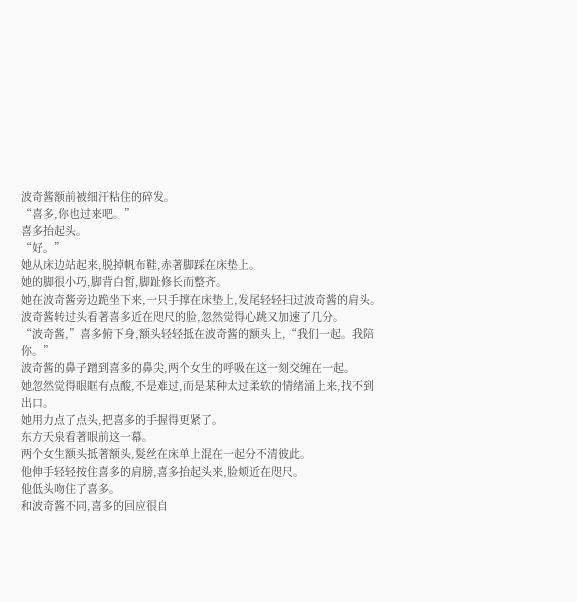波奇酱额前被细汗粘住的碎发。
“喜多,你也过来吧。”
喜多抬起头。
“好。”
她从床边站起来,脱掉帆布鞋,赤著脚踩在床垫上。
她的脚很小巧,脚背白皙,脚趾修长而整齐。
她在波奇酱旁边跪坐下来,一只手撑在床垫上,发尾轻轻扫过波奇酱的肩头。
波奇酱转过头看著喜多近在咫尺的脸,忽然觉得心跳又加速了几分。
“波奇酱,”喜多俯下身,额头轻轻抵在波奇酱的额头上,“我们一起。我陪你。”
波奇酱的鼻子蹭到喜多的鼻尖,两个女生的呼吸在这一刻交缠在一起。
她忽然觉得眼眶有点酸,不是难过,而是某种太过柔软的情绪涌上来,找不到出口。
她用力点了点头,把喜多的手握得更紧了。
东方天泉看著眼前这一幕。
两个女生额头抵著额头,髮丝在床单上混在一起分不清彼此。
他伸手轻轻按住喜多的肩膀,喜多抬起头来,脸颊近在咫尺。
他低头吻住了喜多。
和波奇酱不同,喜多的回应很自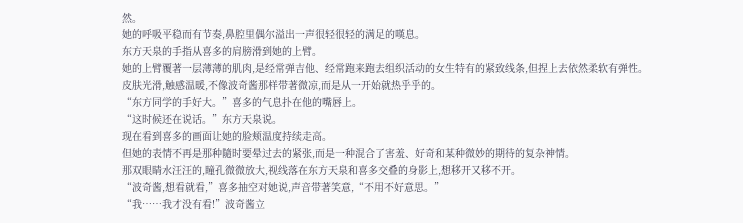然。
她的呼吸平稳而有节奏,鼻腔里偶尔溢出一声很轻很轻的满足的嘆息。
东方天泉的手指从喜多的肩膀滑到她的上臂。
她的上臂覆著一层薄薄的肌肉,是经常弹吉他、经常跑来跑去组织活动的女生特有的紧致线条,但捏上去依然柔软有弹性。
皮肤光滑,触感温暖,不像波奇酱那样带著微凉,而是从一开始就热乎乎的。
“东方同学的手好大。”喜多的气息扑在他的嘴唇上。
“这时候还在说话。”东方天泉说。
现在看到喜多的画面让她的脸颊温度持续走高。
但她的表情不再是那种隨时要晕过去的紧张,而是一种混合了害羞、好奇和某种微妙的期待的复杂神情。
那双眼睛水汪汪的,瞳孔微微放大,视线落在东方天泉和喜多交叠的身影上,想移开又移不开。
“波奇酱,想看就看,”喜多抽空对她说,声音带著笑意,“不用不好意思。”
“我……我才没有看!”波奇酱立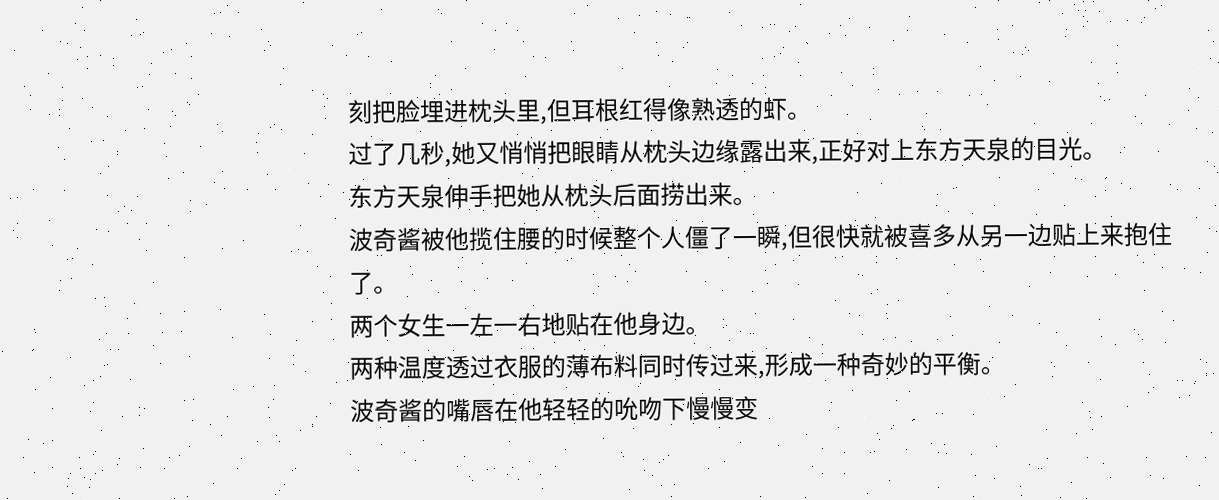刻把脸埋进枕头里,但耳根红得像熟透的虾。
过了几秒,她又悄悄把眼睛从枕头边缘露出来,正好对上东方天泉的目光。
东方天泉伸手把她从枕头后面捞出来。
波奇酱被他揽住腰的时候整个人僵了一瞬,但很快就被喜多从另一边贴上来抱住了。
两个女生一左一右地贴在他身边。
两种温度透过衣服的薄布料同时传过来,形成一种奇妙的平衡。
波奇酱的嘴唇在他轻轻的吮吻下慢慢变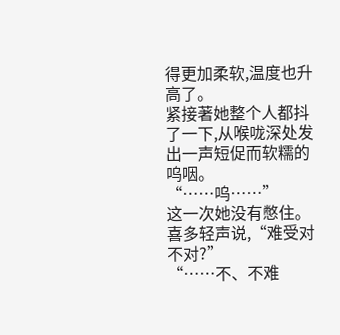得更加柔软,温度也升高了。
紧接著她整个人都抖了一下,从喉咙深处发出一声短促而软糯的呜咽。
“……呜……”
这一次她没有憋住。
喜多轻声说,“难受对不对?”
“……不、不难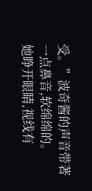受。”波奇酱的声音带著一点鼻音,软绵绵的。
她睁开眼睛,视线有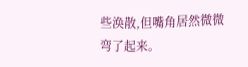些涣散,但嘴角居然微微弯了起来。